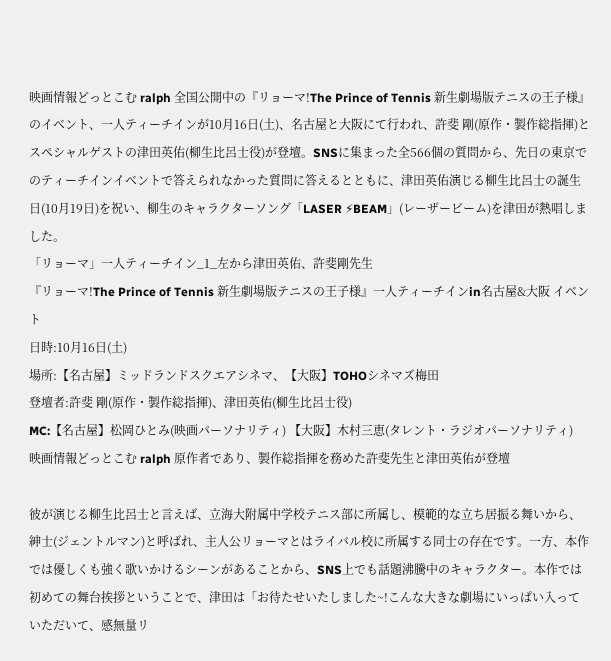映画情報どっとこむ ralph 全国公開中の『リョーマ!The Prince of Tennis 新生劇場版テニスの王子様』のイベント、一人ティーチインが10月16日(土)、名古屋と大阪にて行われ、許斐 剛(原作・製作総指揮)とスペシャルゲストの津田英佑(柳生比呂士役)が登壇。SNSに集まった全566個の質問から、先日の東京でのティーチインイベントで答えられなかった質問に答えるとともに、津田英佑演じる柳生比呂士の誕生日(10月19日)を祝い、柳生のキャラクターソング「LASER ⚡BEAM」(レーザービーム)を津田が熱唱しました。
「リョーマ」一人ティーチイン_1_左から津田英佑、許斐剛先生
『リョーマ!The Prince of Tennis 新生劇場版テニスの王子様』一人ティーチインin名古屋&大阪 イベント
日時:10月16日(土)
場所:【名古屋】ミッドランドスクエアシネマ、【大阪】TOHOシネマズ梅田
登壇者:許斐 剛(原作・製作総指揮)、津田英佑(柳生比呂士役)
MC:【名古屋】松岡ひとみ(映画パーソナリティ) 【大阪】木村三恵(タレント・ラジオパーソナリティ)
映画情報どっとこむ ralph 原作者であり、製作総指揮を務めた許斐先生と津田英佑が登壇

彼が演じる柳生比呂士と言えば、立海大附属中学校テニス部に所属し、模範的な立ち居振る舞いから、紳士(ジェントルマン)と呼ばれ、主人公リョーマとはライバル校に所属する同士の存在です。一方、本作では優しくも強く歌いかけるシーンがあることから、SNS上でも話題沸騰中のキャラクター。本作では初めての舞台挨拶ということで、津田は「お待たせいたしました~!こんな大きな劇場にいっぱい入っていただいて、感無量リ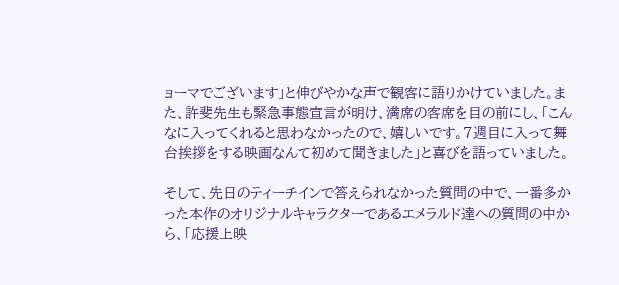ョーマでございます」と伸びやかな声で観客に語りかけていました。また、許斐先生も緊急事態宣言が明け、満席の客席を目の前にし、「こんなに入ってくれると思わなかったので、嬉しいです。7週目に入って舞台挨拶をする映画なんて初めて聞きました」と喜びを語っていました。

そして、先日のティーチインで答えられなかった質問の中で、一番多かった本作のオリジナルキャラクターであるエメラルド達への質問の中から、「応援上映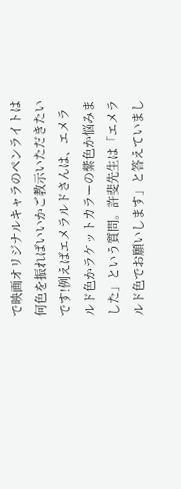で映画オリジナルキャラのペンライトは何色を振ればいいかご教示いただきたいです!例えばエメラルドさんは、エメラルド色かラケットカラーの紫色か悩みました」という質問。許斐先生は「エメラルド色でお願いします」と答えていまし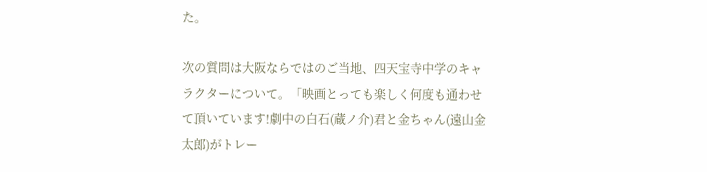た。

次の質問は大阪ならではのご当地、四天宝寺中学のキャラクターについて。「映画とっても楽しく何度も通わせて頂いています!劇中の白石(蔵ノ介)君と金ちゃん(遠山金太郎)がトレー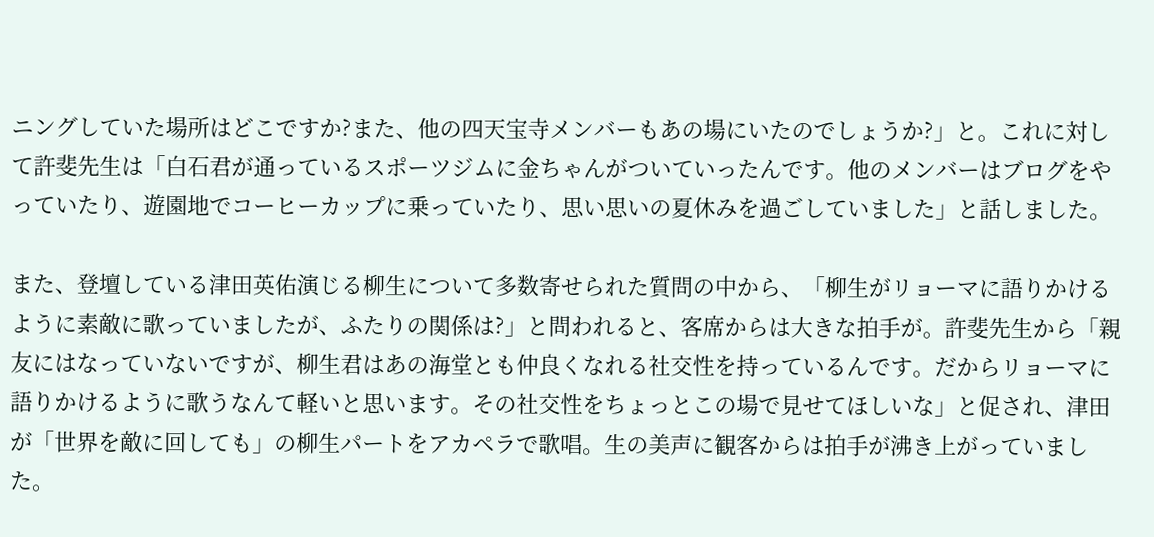ニングしていた場所はどこですか?また、他の四天宝寺メンバーもあの場にいたのでしょうか?」と。これに対して許斐先生は「白石君が通っているスポーツジムに金ちゃんがついていったんです。他のメンバーはブログをやっていたり、遊園地でコーヒーカップに乗っていたり、思い思いの夏休みを過ごしていました」と話しました。

また、登壇している津田英佑演じる柳生について多数寄せられた質問の中から、「柳生がリョーマに語りかけるように素敵に歌っていましたが、ふたりの関係は?」と問われると、客席からは大きな拍手が。許斐先生から「親友にはなっていないですが、柳生君はあの海堂とも仲良くなれる社交性を持っているんです。だからリョーマに語りかけるように歌うなんて軽いと思います。その社交性をちょっとこの場で見せてほしいな」と促され、津田が「世界を敵に回しても」の柳生パートをアカペラで歌唱。生の美声に観客からは拍手が沸き上がっていました。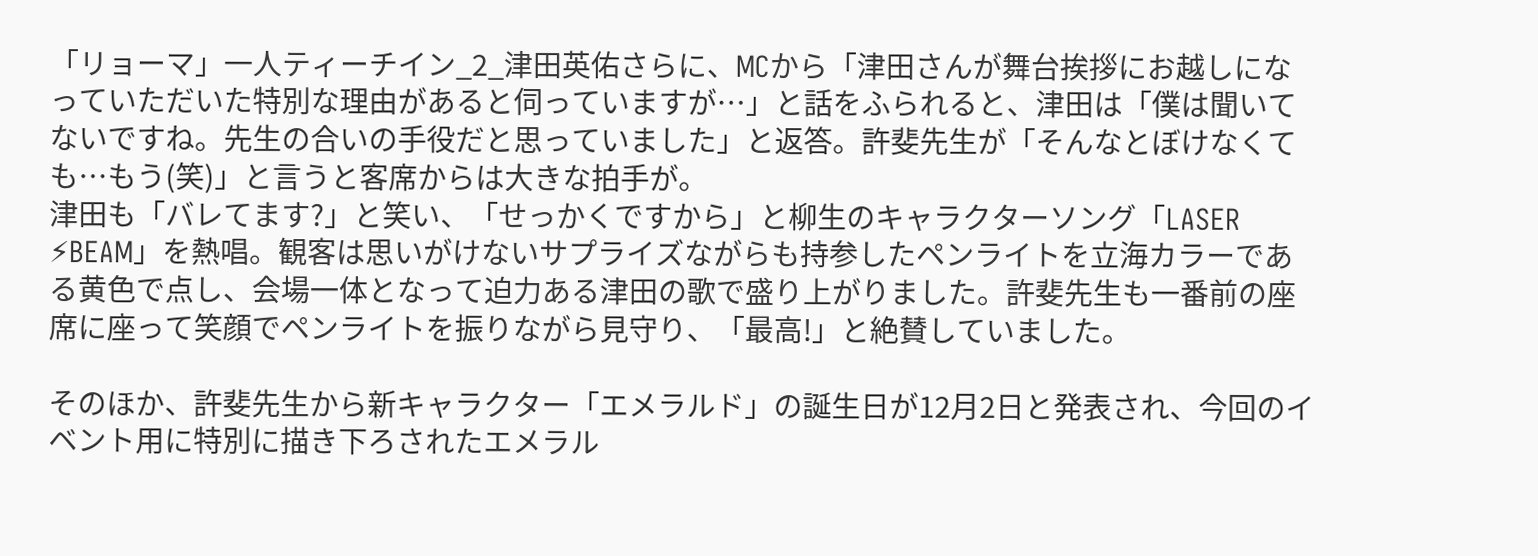「リョーマ」一人ティーチイン_2_津田英佑さらに、MCから「津田さんが舞台挨拶にお越しになっていただいた特別な理由があると伺っていますが…」と話をふられると、津田は「僕は聞いてないですね。先生の合いの手役だと思っていました」と返答。許斐先生が「そんなとぼけなくても…もう(笑)」と言うと客席からは大きな拍手が。
津田も「バレてます?」と笑い、「せっかくですから」と柳生のキャラクターソング「LASER ⚡BEAM」を熱唱。観客は思いがけないサプライズながらも持参したペンライトを立海カラーである黄色で点し、会場一体となって迫力ある津田の歌で盛り上がりました。許斐先生も一番前の座席に座って笑顔でペンライトを振りながら見守り、「最高!」と絶賛していました。

そのほか、許斐先生から新キャラクター「エメラルド」の誕生日が12月2日と発表され、今回のイベント用に特別に描き下ろされたエメラル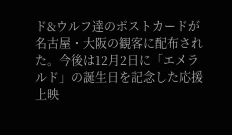ド&ウルフ達のポストカードが名古屋・大阪の観客に配布された。今後は12月2日に「エメラルド」の誕生日を記念した応援上映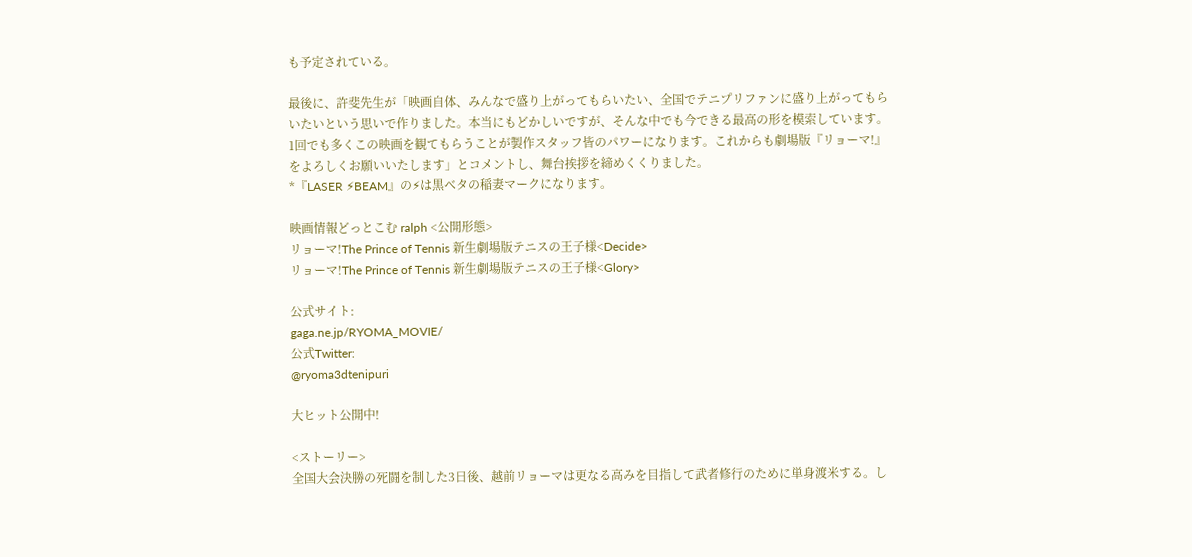も予定されている。

最後に、許斐先生が「映画自体、みんなで盛り上がってもらいたい、全国でテニプリファンに盛り上がってもらいたいという思いで作りました。本当にもどかしいですが、そんな中でも今できる最高の形を模索しています。1回でも多くこの映画を観てもらうことが製作スタッフ皆のパワーになります。これからも劇場版『リョーマ!』をよろしくお願いいたします」とコメントし、舞台挨拶を締めくくりました。
*『LASER ⚡BEAM』の⚡は黒ベタの稲妻マークになります。

映画情報どっとこむ ralph <公開形態>
リョーマ!The Prince of Tennis 新生劇場版テニスの王子様<Decide>
リョーマ!The Prince of Tennis 新生劇場版テニスの王子様<Glory>

公式サイト:
gaga.ne.jp/RYOMA_MOVIE/
公式Twitter:
@ryoma3dtenipuri

大ヒット公開中!

<ストーリー>
全国大会決勝の死闘を制した3日後、越前リョーマは更なる高みを目指して武者修行のために単身渡米する。し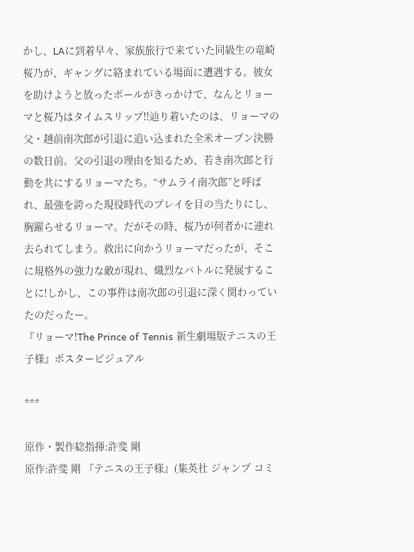かし、LAに到着早々、家族旅行で来ていた同級生の竜崎桜乃が、ギャングに絡まれている場面に遭遇する。彼女を助けようと放ったボールがきっかけで、なんとリョーマと桜乃はタイムスリップ!!辿り着いたのは、リョーマの父・越前南次郎が引退に追い込まれた全米オープン決勝の数日前。父の引退の理由を知るため、若き南次郎と行動を共にするリョーマたち。“サムライ南次郎”と呼ばれ、最強を誇った現役時代のプレイを目の当たりにし、胸躍らせるリョーマ。だがその時、桜乃が何者かに連れ去られてしまう。救出に向かうリョーマだったが、そこに規格外の強力な敵が現れ、熾烈なバトルに発展することに!しかし、この事件は南次郎の引退に深く関わっていたのだったー。
『リョーマ!The Prince of Tennis 新生劇場版テニスの王子様』ポスタービジュアル

***

原作・製作総指揮:許斐 剛
原作:許斐 剛 『テニスの王子様』(集英社 ジャンプ コミ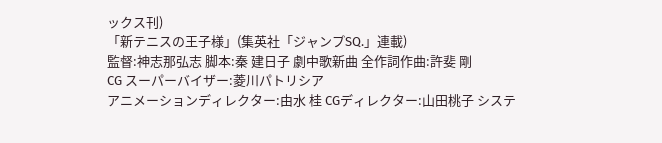ックス刊)
「新テニスの王子様」(集英社「ジャンプSQ.」連載)
監督:神志那弘志 脚本:秦 建日子 劇中歌新曲 全作詞作曲:許斐 剛
CG スーパーバイザー:菱川パトリシア
アニメーションディレクター:由水 桂 CGディレクター:山田桃子 システ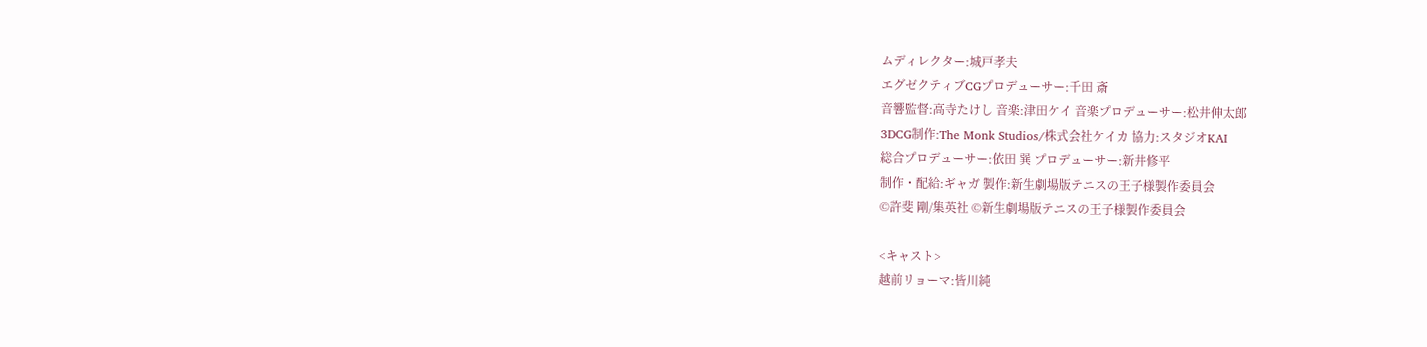ムディレクター:城戸孝夫
エグゼクティブCGプロデューサー:千田 斎
音響監督:高寺たけし 音楽:津田ケイ 音楽プロデューサー:松井伸太郎
3DCG制作:The Monk Studios/株式会社ケイカ 協力:スタジオKAI
総合プロデューサー:依田 巽 プロデューサー:新井修平
制作・配給:ギャガ 製作:新生劇場版テニスの王子様製作委員会
©許斐 剛/集英社 ©新生劇場版テニスの王子様製作委員会

<キャスト>
越前リョーマ:皆川純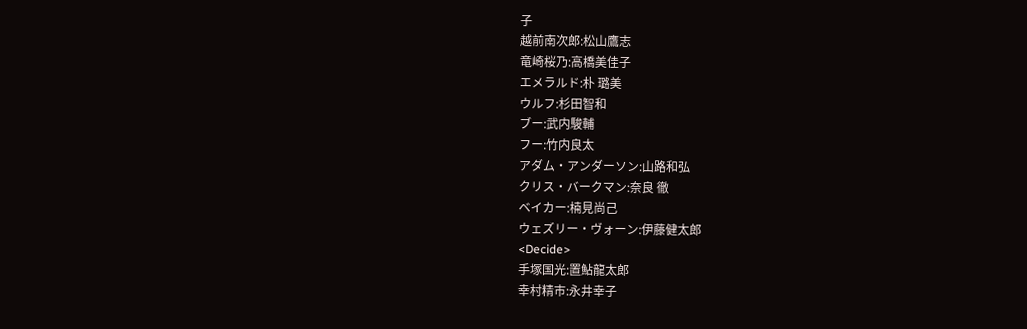子
越前南次郎:松山鷹志
竜崎桜乃:高橋美佳子
エメラルド:朴 璐美
ウルフ:杉田智和
ブー:武内駿輔
フー:竹内良太
アダム・アンダーソン:山路和弘
クリス・バークマン:奈良 徹
ベイカー:楠見尚己
ウェズリー・ヴォーン:伊藤健太郎
<Decide>
手塚国光:置鮎龍太郎
幸村精市:永井幸子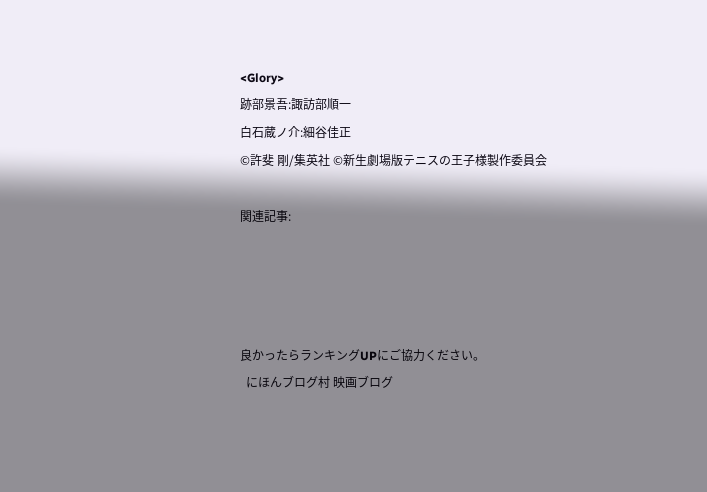<Glory>
跡部景吾:諏訪部順一
白石蔵ノ介:細谷佳正
©許斐 剛/集英社 ©新生劇場版テニスの王子様製作委員会

関連記事:




良かったらランキングUPにご協力ください。
  にほんブログ村 映画ブログ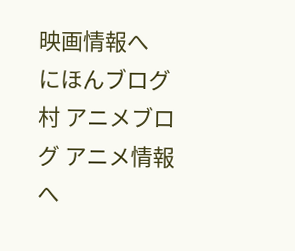映画情報へ    にほんブログ村 アニメブログ アニメ情報へ